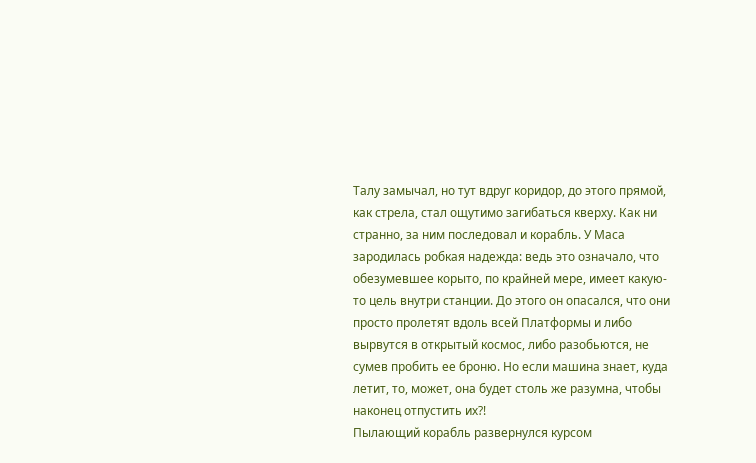Талу замычал, но тут вдруг коридор, до этого прямой, как стрела, стал ощутимо загибаться кверху. Как ни странно, за ним последовал и корабль. У Маса зародилась робкая надежда: ведь это означало, что обезумевшее корыто, по крайней мере, имеет какую-то цель внутри станции. До этого он опасался, что они просто пролетят вдоль всей Платформы и либо вырвутся в открытый космос, либо разобьются, не сумев пробить ее броню. Но если машина знает, куда летит, то, может, она будет столь же разумна, чтобы наконец отпустить их?!
Пылающий корабль развернулся курсом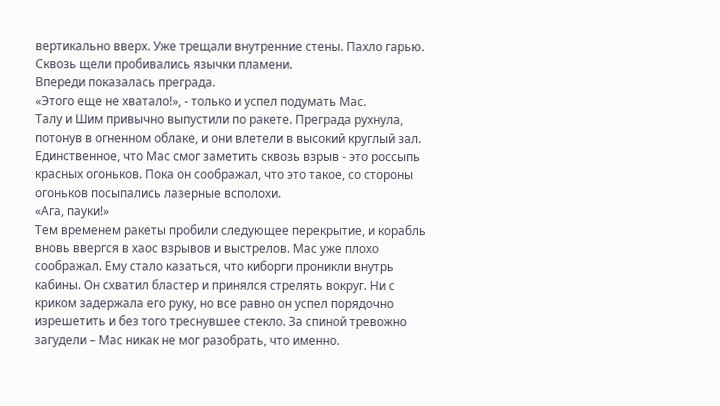вертикально вверх. Уже трещали внутренние стены. Пахло гарью. Сквозь щели пробивались язычки пламени.
Впереди показалась преграда.
«Этого еще не хватало!», - только и успел подумать Мас.
Талу и Шим привычно выпустили по ракете. Преграда рухнула, потонув в огненном облаке, и они влетели в высокий круглый зал. Единственное, что Мас смог заметить сквозь взрыв - это россыпь красных огоньков. Пока он соображал, что это такое, со стороны огоньков посыпались лазерные всполохи.
«Ага, пауки!»
Тем временем ракеты пробили следующее перекрытие, и корабль вновь ввергся в хаос взрывов и выстрелов. Мас уже плохо соображал. Ему стало казаться, что киборги проникли внутрь кабины. Он схватил бластер и принялся стрелять вокруг. Ни с криком задержала его руку, но все равно он успел порядочно изрешетить и без того треснувшее стекло. За спиной тревожно загудели – Мас никак не мог разобрать, что именно.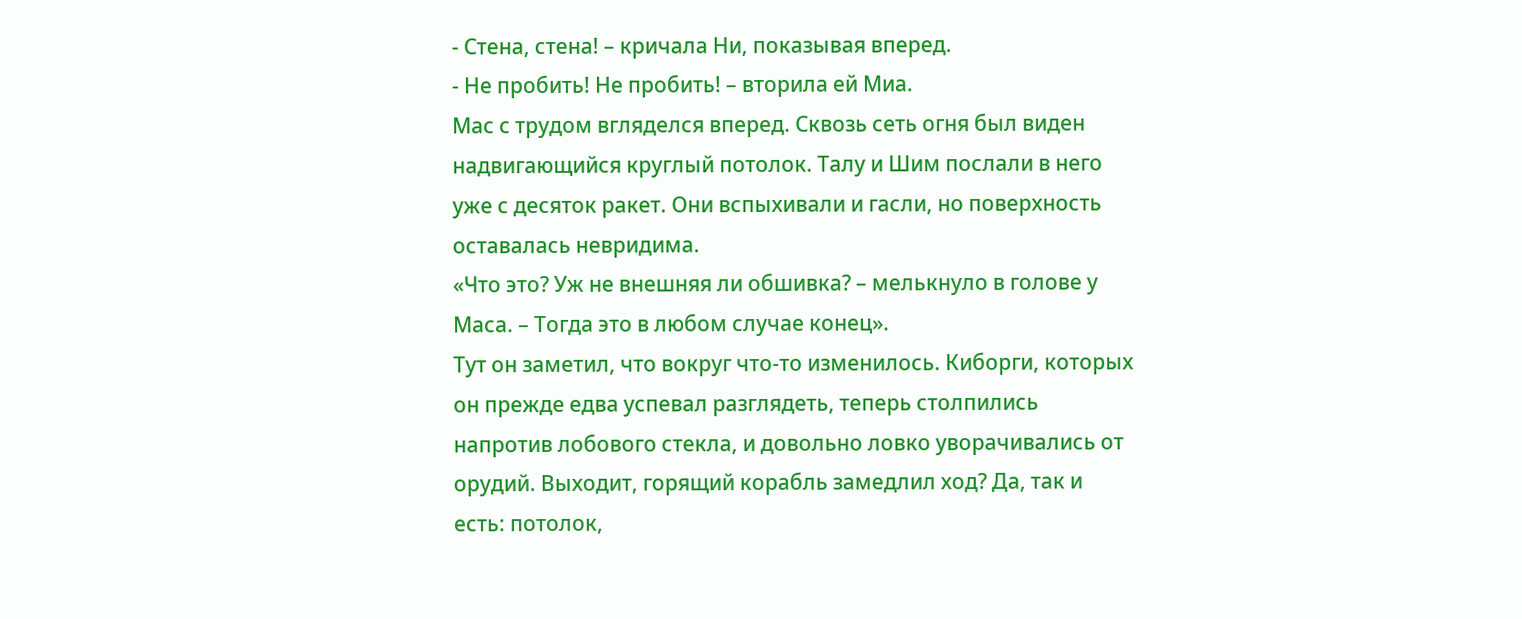- Стена, стена! – кричала Ни, показывая вперед.
- Не пробить! Не пробить! – вторила ей Миа.
Мас с трудом вгляделся вперед. Сквозь сеть огня был виден надвигающийся круглый потолок. Талу и Шим послали в него уже с десяток ракет. Они вспыхивали и гасли, но поверхность оставалась невридима.
«Что это? Уж не внешняя ли обшивка? – мелькнуло в голове у Маса. – Тогда это в любом случае конец».
Тут он заметил, что вокруг что-то изменилось. Киборги, которых он прежде едва успевал разглядеть, теперь столпились напротив лобового стекла, и довольно ловко уворачивались от орудий. Выходит, горящий корабль замедлил ход? Да, так и есть: потолок,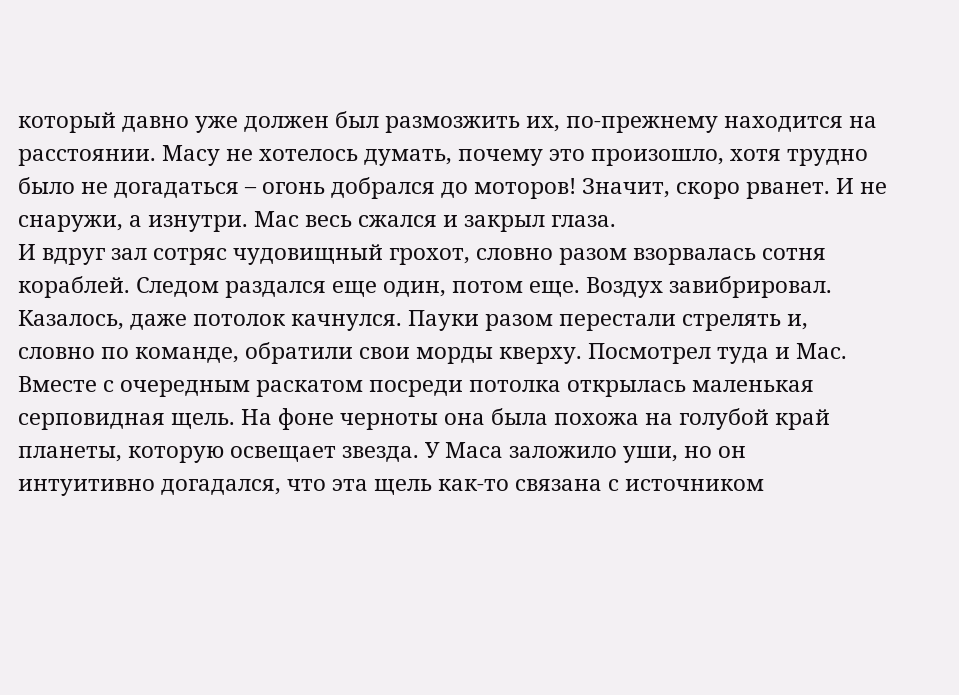который давно уже должен был размозжить их, по-прежнему находится на расстоянии. Масу не хотелось думать, почему это произошло, хотя трудно было не догадаться – огонь добрался до моторов! Значит, скоро рванет. И не снаружи, а изнутри. Мас весь сжался и закрыл глаза.
И вдруг зал сотряс чудовищный грохот, словно разом взорвалась сотня кораблей. Следом раздался еще один, потом еще. Воздух завибрировал. Казалось, даже потолок качнулся. Пауки разом перестали стрелять и, словно по команде, обратили свои морды кверху. Посмотрел туда и Мас. Вместе с очередным раскатом посреди потолка открылась маленькая серповидная щель. На фоне черноты она была похожа на голубой край планеты, которую освещает звезда. У Маса заложило уши, но он интуитивно догадался, что эта щель как-то связана с источником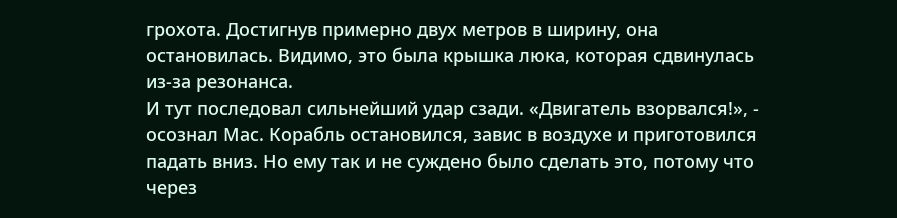грохота. Достигнув примерно двух метров в ширину, она остановилась. Видимо, это была крышка люка, которая сдвинулась из-за резонанса.
И тут последовал сильнейший удар сзади. «Двигатель взорвался!», - осознал Мас. Корабль остановился, завис в воздухе и приготовился падать вниз. Но ему так и не суждено было сделать это, потому что через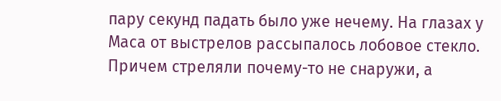пару секунд падать было уже нечему. На глазах у Маса от выстрелов рассыпалось лобовое стекло. Причем стреляли почему-то не снаружи, а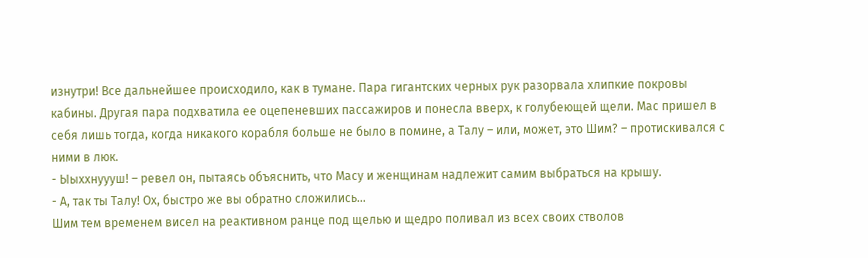изнутри! Все дальнейшее происходило, как в тумане. Пара гигантских черных рук разорвала хлипкие покровы кабины. Другая пара подхватила ее оцепеневших пассажиров и понесла вверх, к голубеющей щели. Мас пришел в себя лишь тогда, когда никакого корабля больше не было в помине, а Талу – или, может, это Шим? – протискивался с ними в люк.
- Ыыххнуууш! – ревел он, пытаясь объяснить, что Масу и женщинам надлежит самим выбраться на крышу.
- А, так ты Талу! Ох, быстро же вы обратно сложились…
Шим тем временем висел на реактивном ранце под щелью и щедро поливал из всех своих стволов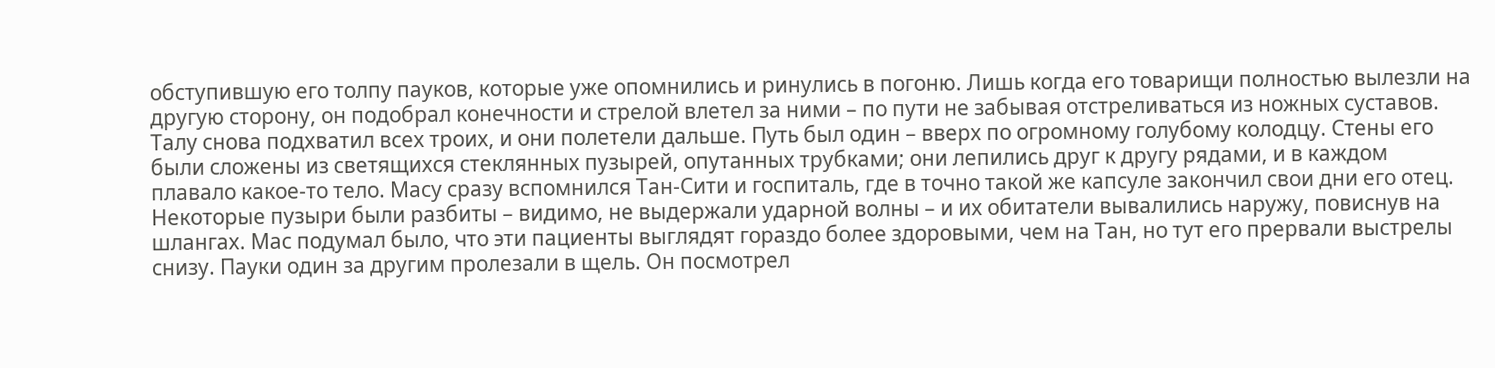обступившую его толпу пауков, которые уже опомнились и ринулись в погоню. Лишь когда его товарищи полностью вылезли на другую сторону, он подобрал конечности и стрелой влетел за ними – по пути не забывая отстреливаться из ножных суставов.
Талу снова подхватил всех троих, и они полетели дальше. Путь был один – вверх по огромному голубому колодцу. Стены его были сложены из светящихся стеклянных пузырей, опутанных трубками; они лепились друг к другу рядами, и в каждом плавало какое-то тело. Масу сразу вспомнился Тан-Сити и госпиталь, где в точно такой же капсуле закончил свои дни его отец. Некоторые пузыри были разбиты – видимо, не выдержали ударной волны – и их обитатели вывалились наружу, повиснув на шлангах. Мас подумал было, что эти пациенты выглядят гораздо более здоровыми, чем на Тан, но тут его прервали выстрелы снизу. Пауки один за другим пролезали в щель. Он посмотрел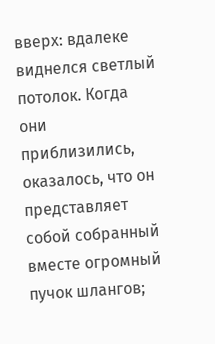вверх: вдалеке виднелся светлый потолок. Когда они приблизились, оказалось, что он представляет собой собранный вместе огромный пучок шлангов;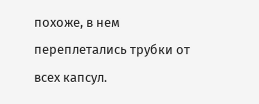похоже, в нем переплетались трубки от всех капсул.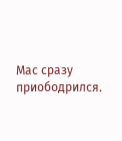Мас сразу приободрился.